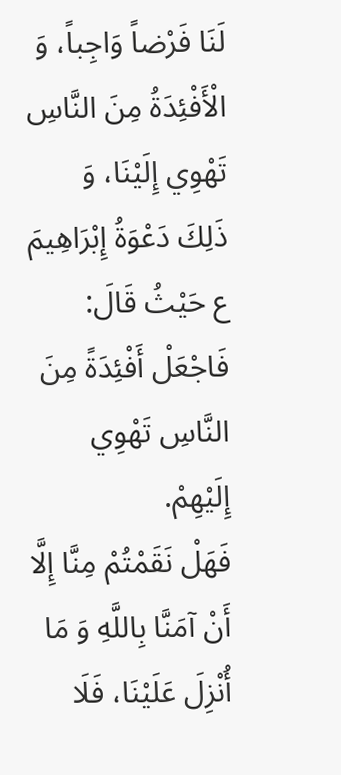لَنَا فَرْضاً وَاجِباً، وَ الْأَفْئِدَةُ مِنَ النَّاسِ تَهْوِي إِلَيْنَا، وَ ذَلِكَ دَعْوَةُ إِبْرَاهِيمَ ع حَيْثُ قَالَ: فَاجْعَلْ أَفْئِدَةً مِنَ النَّاسِ تَهْوِي إِلَيْهِمْ.
فَهَلْ نَقَمْتُمْ مِنَّا إِلَّا أَنْ آمَنَّا بِاللَّهِ وَ مَا أُنْزِلَ عَلَيْنَا، فَلَا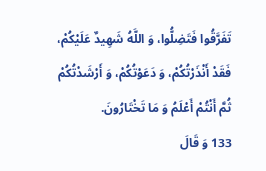تَفَرَّقُوا فَتَضِلُّوا، وَ اللَّهُ شَهِيدٌ عَلَيْكُمْ، فَقَدْ أَنْذَرْتُكُمْ، وَ دَعَوْتُكُمْ، وَ أَرْشَدْتُكُمْ ثُمَّ أَنْتُمْ أَعْلَمُ وَ مَا تَخْتَارُونَ.
133 وَ قَالَ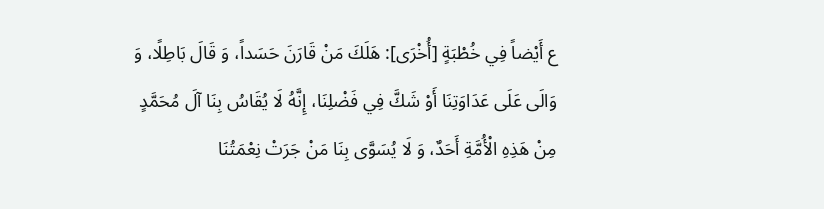ع أَيْضاً فِي خُطْبَةٍ [أُخْرَى]: هَلَكَ مَنْ قَارَنَ حَسَداً، وَ قَالَ بَاطِلًا، وَ وَالَى عَلَى عَدَاوَتِنَا أَوْ شَكَّ فِي فَضْلِنَا، إِنَّهُ لَا يُقَاسُ بِنَا آلَ مُحَمَّدٍ مِنْ هَذِهِ الْأُمَّةِ أَحَدٌ، وَ لَا يُسَوَّى بِنَا مَنْ جَرَتْ نِعْمَتُنَا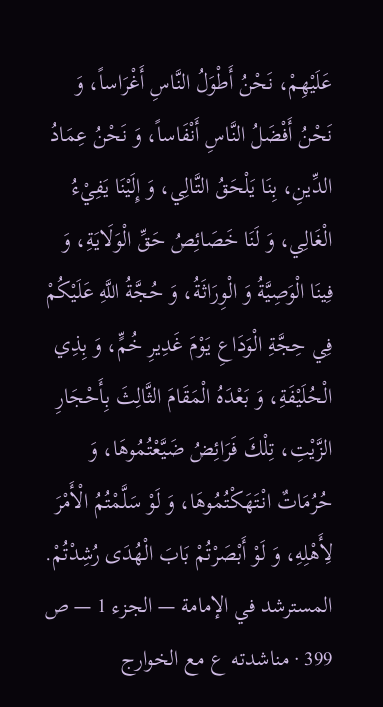عَلَيْهِمْ، نَحْنُ أَطْوَلُ النَّاسِ أَغْرَاساً، وَ نَحْنُ أَفْضَلُ النَّاسِ أَنْفَاساً، وَ نَحْنُ عِمَادُ الدِّينِ، بِنَا يَلْحَقُ التَّالِي، وَ إِلَيْنَا يَفِيْءُ الْغَالِي، وَ لَنَا خَصَائِصُ حَقِّ الْوَلَايَةِ، وَ فِينَا الْوَصِيَّةُ وَ الْوِرَاثَةُ، وَ حُجَّةُ اللَّهِ عَلَيْكُمْ فِي حِجَّةِ الْوَدَاعِ يَوْمَ غَدِيرِ خُمٍّ، وَ بِذِي الْحُلَيْفَةِ، وَ بَعْدَهُ الْمَقَامَ الثَّالِثَ بِأَحْجَارِ الزَّيْتِ، تِلْكَ فَرَائِضُ ضَيَّعْتُمُوهَا، وَ حُرُمَاتٌ انْتَهَكْتُمُوهَا، وَ لَوْ سَلَّمْتُمُ الْأَمْرَ لِأَهْلِهِ، وَ لَوْ أَبْصَرْتُمْ بَابَ الْهُدَى رُشِدْتُمْ.
المسترشد في الإمامة — الجزء 1 — ص 399 · مناشدته ع مع الخوارج